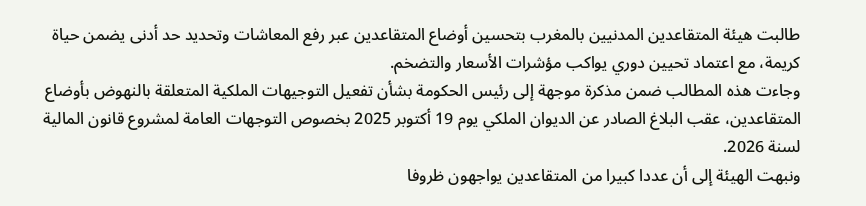طالبت هيئة المتقاعدين المدنيين بالمغرب بتحسين أوضاع المتقاعدين عبر رفع المعاشات وتحديد حد أدنى يضمن حياة كريمة، مع اعتماد تحيين دوري يواكب مؤشرات الأسعار والتضخم.
وجاءت هذه المطالب ضمن مذكرة موجهة إلى رئيس الحكومة بشأن تفعيل التوجيهات الملكية المتعلقة بالنهوض بأوضاع المتقاعدين، عقب البلاغ الصادر عن الديوان الملكي يوم 19 أكتوبر 2025 بخصوص التوجهات العامة لمشروع قانون المالية لسنة 2026.
ونبهت الهيئة إلى أن عددا كبيرا من المتقاعدين يواجهون ظروفا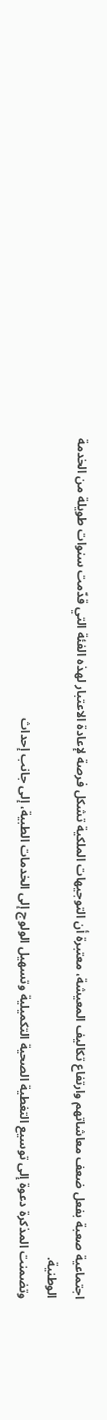اجتماعية صعبة بفعل ضعف معاشاتهم وارتفاع تكاليف المعيشة، معتبرة أن التوجيهات الملكية تشكل فرصة لإعادة الاعتبار لهذه الفئة التي قدّمت سنوات طويلة من الخدمة الوطنية.
وتضمنت المذكرة دعوة إلى توسيع التغطية الصحية التكميلية وتسهيل الولوج إلى الخدمات الطبية، إلى جانب إحداث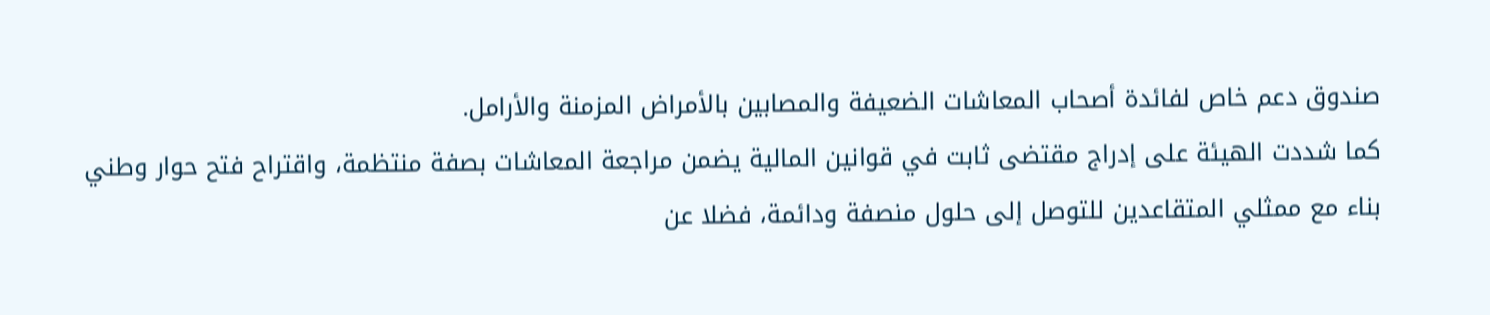صندوق دعم خاص لفائدة أصحاب المعاشات الضعيفة والمصابين بالأمراض المزمنة والأرامل.
كما شددت الهيئة على إدراج مقتضى ثابت في قوانين المالية يضمن مراجعة المعاشات بصفة منتظمة، واقتراح فتح حوار وطني بناء مع ممثلي المتقاعدين للتوصل إلى حلول منصفة ودائمة، فضلا عن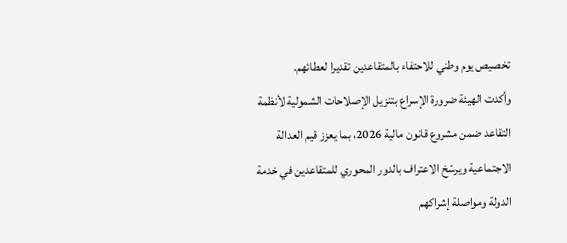تخصيص يوم وطني للاحتفاء بالمتقاعدين تقديرا لعطائهم.
وأكدت الهيئة ضرورة الإسراع بتنزيل الإصلاحات الشمولية لأنظمة التقاعد ضمن مشروع قانون مالية 2026، بما يعزز قيم العدالة الاجتماعية ويرسّخ الاعتراف بالدور المحوري للمتقاعدين في خدمة الدولة ومواصلة إشراكهم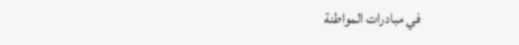في مبادرات المواطنة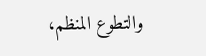والتطوع المنظم،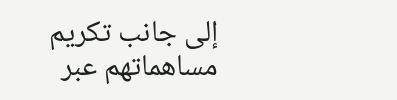إلى جانب تكريم مساهماتهم عبر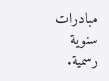مبادرات سنوية رسمية.